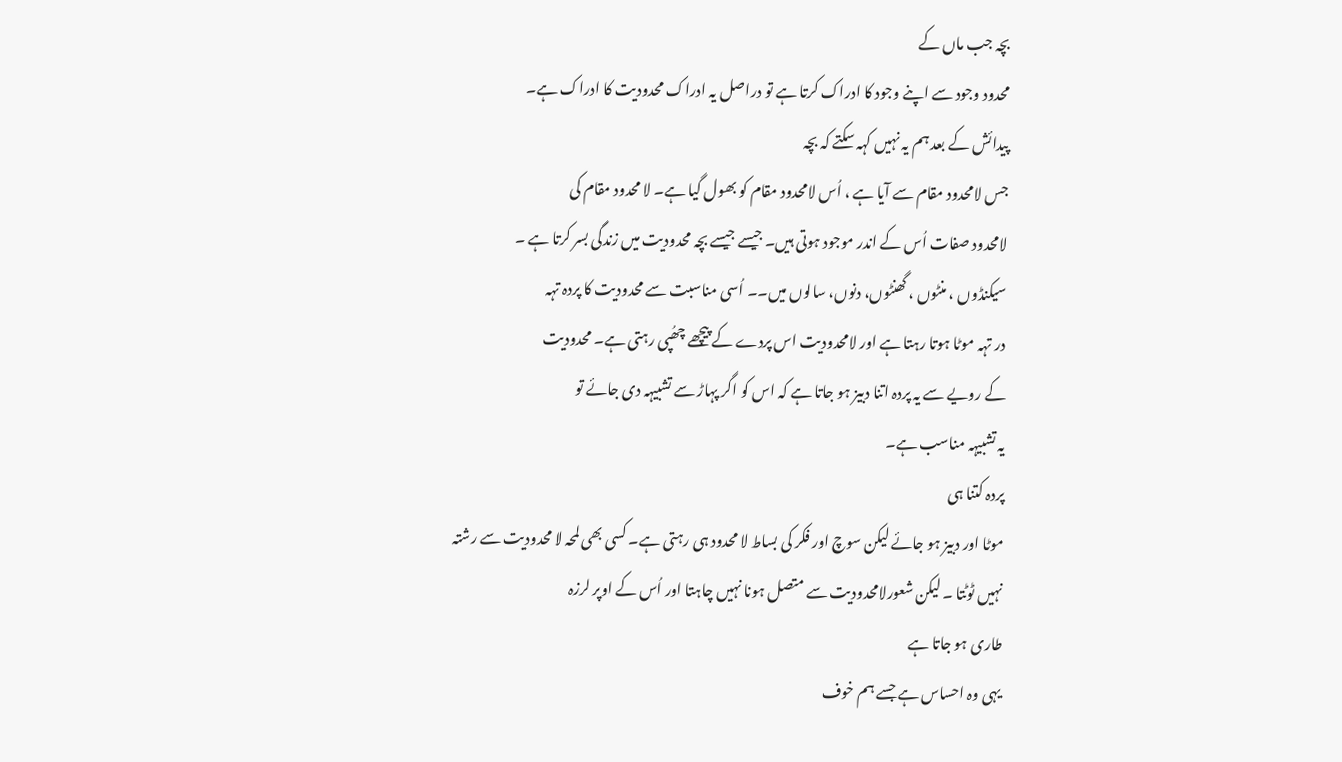بچہ جب ماں کے
محدود وجود سے اپنے وجود کا ادراک کرتا ہے تو دراصل یہ ادراک محدودیت کا ادراک ہے۔
پیدائش کے بعد ہم یہ نہیں کہہ سکتے کہ بچہ
جس لامحدود مقام سے آیا ہے ، اُس لامحدود مقام کو بھول گیا ہے۔ لا محدود مقام کی
لامحدود صفات اُس کے اندر موجود ہوتی ہیں۔ جیسے جیسے بچہ محدودیت میں زندگی بسر کرتا ہے ۔
سیکنڈوں ، منٹوں ، گھنٹوں، دنوں، سالوں میں۔۔ اُسی مناسبت سے محدودیت کا پردہ تہہ
در تہہ موٹا ہوتا رہتا ہے اور لامحدودیت اس پردے کے پیچھے چھُپی رہتی ہے۔ محدودیت
کے رویے سے یہ پردہ اتنا دبیز ہو جاتا ہے کہ اس کو اگر پہاڑ سے تشبیہہ دی جائے تو
یہ تشبیہہ مناسب ہے۔
پردہ کتنا ہی
موٹا اور دبیز ہو جائے لیکن سوچ اور فکر کی بساط لا محدود ہی رہتی ہے۔ کسی بھی لمحہ لا محدودیت سے رشتہ
نہیں ٹوٹتا ۔ لیکن شعورلامحدودیت سے متصل ہونا نہیں چاہتا اور اُس کے اوپر لرزہ
طاری ہو جاتا ہے
یہی وہ احساس ہے جسے ہم خوف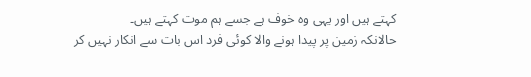کہتے ہیں اور یہی وہ خوف ہے جسے ہم موت کہتے ہیں۔
حالانکہ زمین پر پیدا ہونے والا کوئی فرد اس بات سے انکار نہیں کر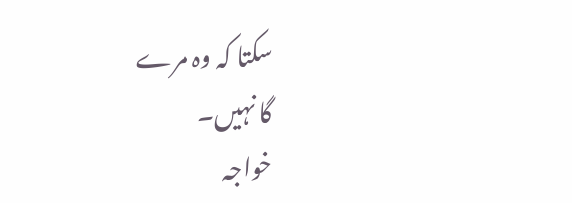سکتا کہ وہ مرے
گا نہیں۔
خواجہ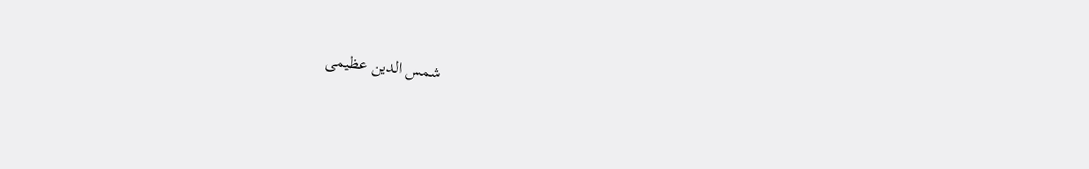شمس الدین عظیمی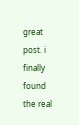great post. i finally found the real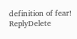definition of fear!
ReplyDelete